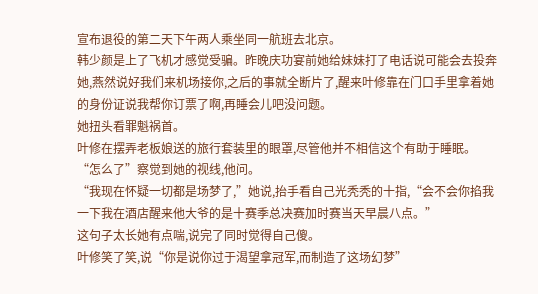宣布退役的第二天下午两人乘坐同一航班去北京。
韩少颜是上了飞机才感觉受骗。昨晚庆功宴前她给妹妹打了电话说可能会去投奔她,燕然说好我们来机场接你,之后的事就全断片了,醒来叶修靠在门口手里拿着她的身份证说我帮你订票了啊,再睡会儿吧没问题。
她扭头看罪魁祸首。
叶修在摆弄老板娘送的旅行套装里的眼罩,尽管他并不相信这个有助于睡眠。
“怎么了”察觉到她的视线,他问。
“我现在怀疑一切都是场梦了,”她说,抬手看自己光秃秃的十指,“会不会你掐我一下我在酒店醒来他大爷的是十赛季总决赛加时赛当天早晨八点。”
这句子太长她有点喘,说完了同时觉得自己傻。
叶修笑了笑,说“你是说你过于渴望拿冠军,而制造了这场幻梦”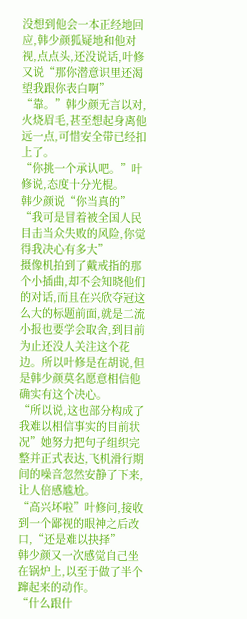没想到他会一本正经地回应,韩少颜狐疑地和他对视,点点头,还没说话,叶修又说“那你潜意识里还渴望我跟你表白啊”
“靠。”韩少颜无言以对,火烧眉毛,甚至想起身离他远一点,可惜安全带已经扣上了。
“你挑一个承认吧。”叶修说,态度十分光棍。
韩少颜说“你当真的”
“我可是冒着被全国人民目击当众失败的风险,你觉得我决心有多大”
摄像机拍到了戴戒指的那个小插曲,却不会知晓他们的对话,而且在兴欣夺冠这么大的标题前面,就是二流小报也要学会取舍,到目前为止还没人关注这个花边。所以叶修是在胡说,但是韩少颜莫名愿意相信他确实有这个决心。
“所以说,这也部分构成了我难以相信事实的目前状况”她努力把句子组织完整并正式表达,飞机滑行期间的噪音忽然安静了下来,让人倍感尴尬。
“高兴坏啦”叶修问,接收到一个鄙视的眼神之后改口,“还是难以抉择”
韩少颜又一次感觉自己坐在锅炉上,以至于做了半个蹿起来的动作。
“什么跟什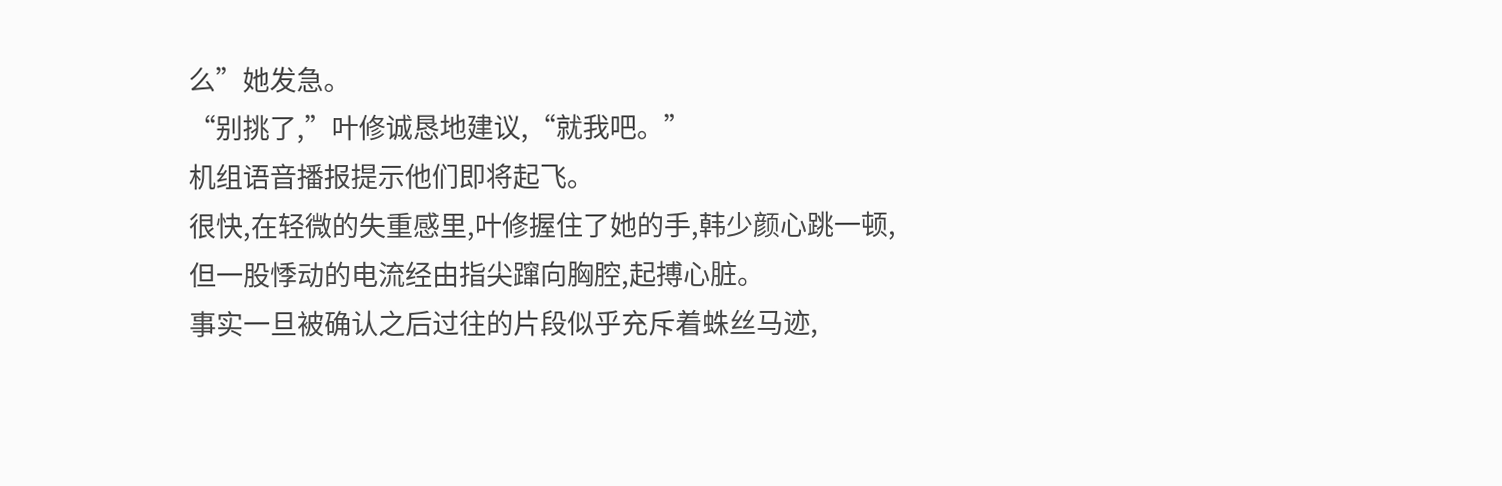么”她发急。
“别挑了,”叶修诚恳地建议,“就我吧。”
机组语音播报提示他们即将起飞。
很快,在轻微的失重感里,叶修握住了她的手,韩少颜心跳一顿,但一股悸动的电流经由指尖蹿向胸腔,起搏心脏。
事实一旦被确认之后过往的片段似乎充斥着蛛丝马迹,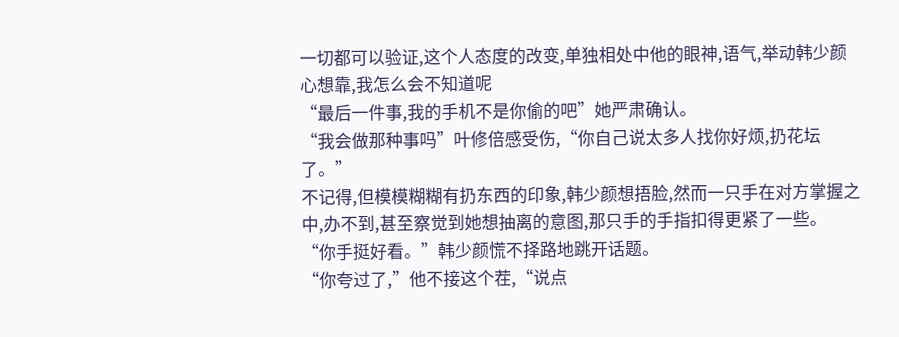一切都可以验证,这个人态度的改变,单独相处中他的眼神,语气,举动韩少颜心想靠,我怎么会不知道呢
“最后一件事,我的手机不是你偷的吧”她严肃确认。
“我会做那种事吗”叶修倍感受伤,“你自己说太多人找你好烦,扔花坛了。”
不记得,但模模糊糊有扔东西的印象,韩少颜想捂脸,然而一只手在对方掌握之中,办不到,甚至察觉到她想抽离的意图,那只手的手指扣得更紧了一些。
“你手挺好看。”韩少颜慌不择路地跳开话题。
“你夸过了,”他不接这个茬,“说点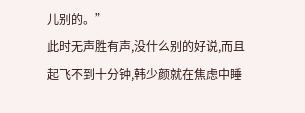儿别的。”
此时无声胜有声,没什么别的好说,而且起飞不到十分钟,韩少颜就在焦虑中睡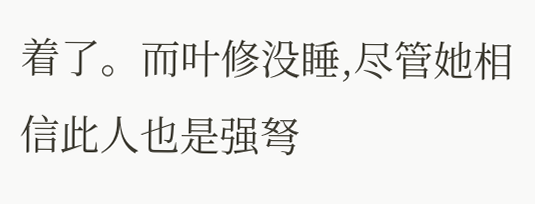着了。而叶修没睡,尽管她相信此人也是强弩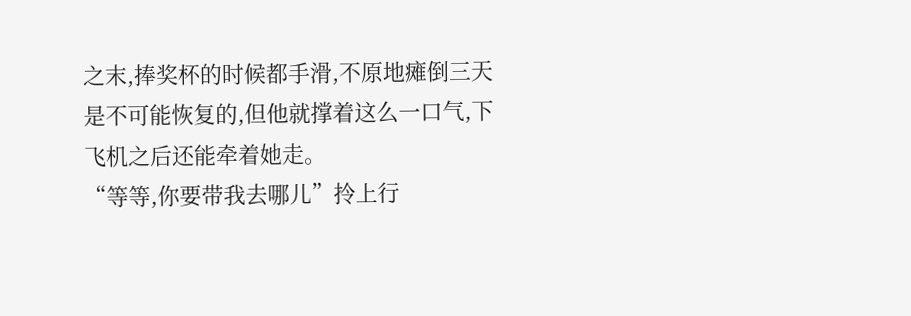之末,捧奖杯的时候都手滑,不原地瘫倒三天是不可能恢复的,但他就撑着这么一口气,下飞机之后还能牵着她走。
“等等,你要带我去哪儿”拎上行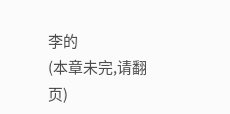李的
(本章未完,请翻页)